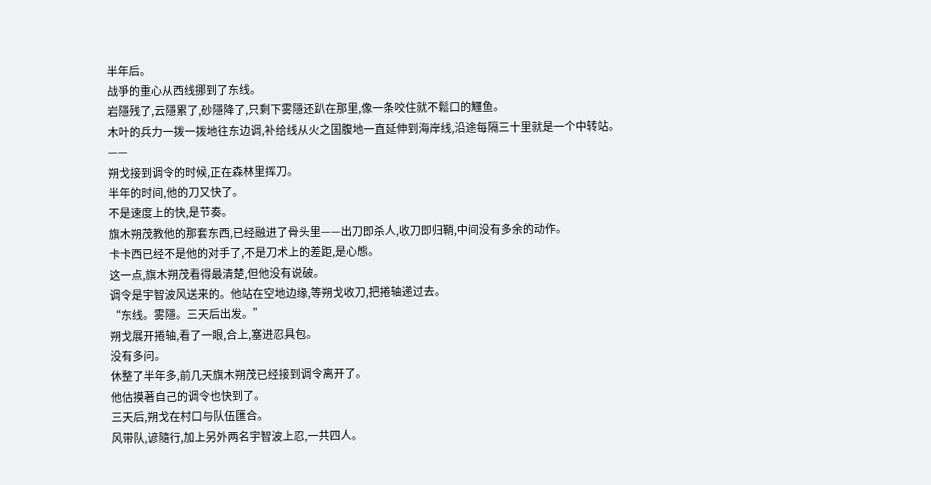半年后。
战爭的重心从西线挪到了东线。
岩隱残了,云隱累了,砂隱降了,只剩下雾隱还趴在那里,像一条咬住就不鬆口的鱷鱼。
木叶的兵力一拨一拨地往东边调,补给线从火之国腹地一直延伸到海岸线,沿途每隔三十里就是一个中转站。
——
朔戈接到调令的时候,正在森林里挥刀。
半年的时间,他的刀又快了。
不是速度上的快,是节奏。
旗木朔茂教他的那套东西,已经融进了骨头里——出刀即杀人,收刀即归鞘,中间没有多余的动作。
卡卡西已经不是他的对手了,不是刀术上的差距,是心態。
这一点,旗木朔茂看得最清楚,但他没有说破。
调令是宇智波风送来的。他站在空地边缘,等朔戈收刀,把捲轴递过去。
“东线。雾隱。三天后出发。”
朔戈展开捲轴,看了一眼,合上,塞进忍具包。
没有多问。
休整了半年多,前几天旗木朔茂已经接到调令离开了。
他估摸著自己的调令也快到了。
三天后,朔戈在村口与队伍匯合。
风带队,谚隨行,加上另外两名宇智波上忍,一共四人。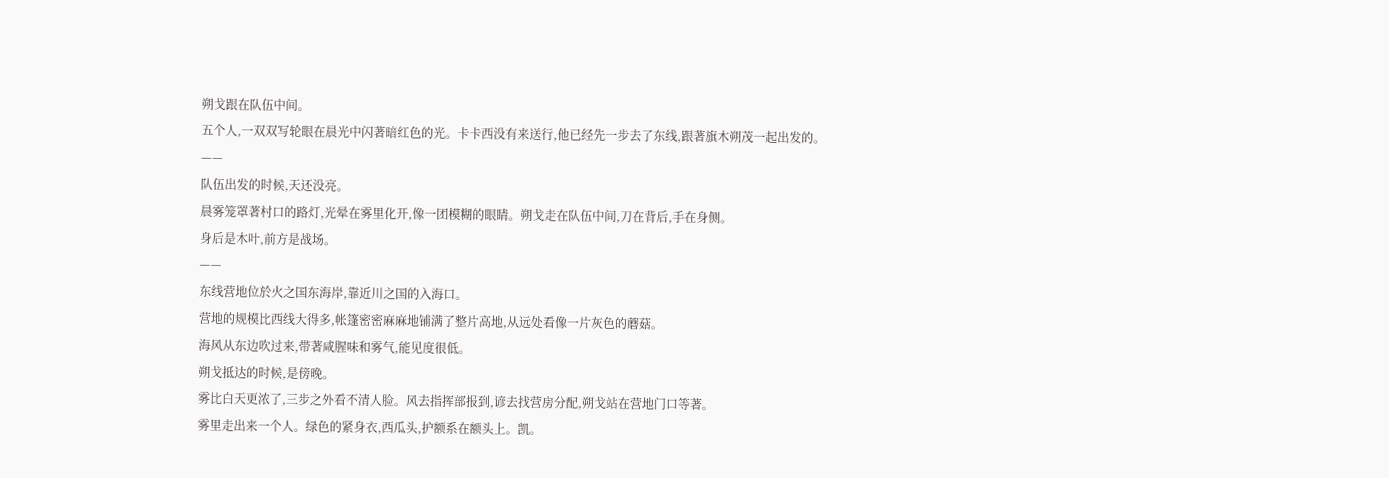朔戈跟在队伍中间。
五个人,一双双写轮眼在晨光中闪著暗红色的光。卡卡西没有来送行,他已经先一步去了东线,跟著旗木朔茂一起出发的。
——
队伍出发的时候,天还没亮。
晨雾笼罩著村口的路灯,光晕在雾里化开,像一团模糊的眼睛。朔戈走在队伍中间,刀在背后,手在身侧。
身后是木叶,前方是战场。
——
东线营地位於火之国东海岸,靠近川之国的入海口。
营地的规模比西线大得多,帐篷密密麻麻地铺满了整片高地,从远处看像一片灰色的蘑菇。
海风从东边吹过来,带著咸腥味和雾气,能见度很低。
朔戈抵达的时候,是傍晚。
雾比白天更浓了,三步之外看不清人脸。风去指挥部报到,谚去找营房分配,朔戈站在营地门口等著。
雾里走出来一个人。绿色的紧身衣,西瓜头,护额系在额头上。凯。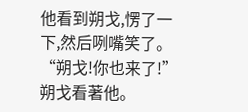他看到朔戈,愣了一下,然后咧嘴笑了。
“朔戈!你也来了!”
朔戈看著他。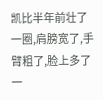凯比半年前壮了一圈,肩膀宽了,手臂粗了,脸上多了一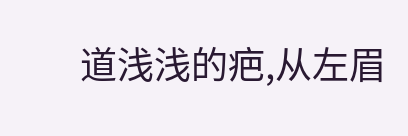道浅浅的疤,从左眉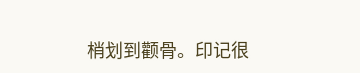梢划到颧骨。印记很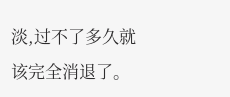淡,过不了多久就该完全消退了。